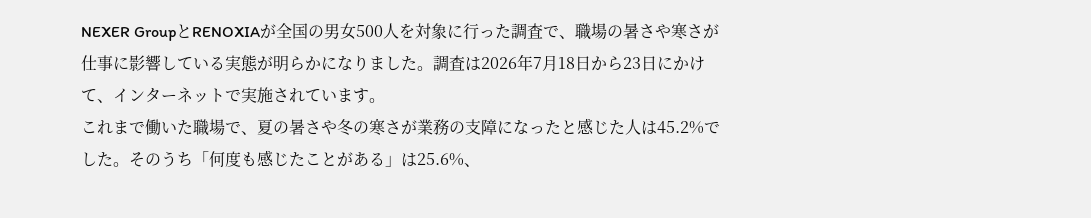NEXER GroupとRENOXIAが全国の男女500人を対象に行った調査で、職場の暑さや寒さが仕事に影響している実態が明らかになりました。調査は2026年7月18日から23日にかけて、インターネットで実施されています。
これまで働いた職場で、夏の暑さや冬の寒さが業務の支障になったと感じた人は45.2%でした。そのうち「何度も感じたことがある」は25.6%、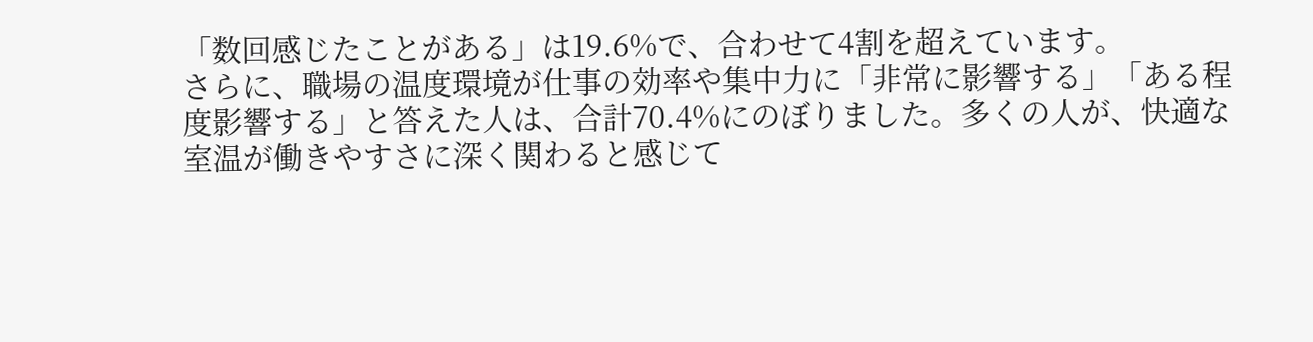「数回感じたことがある」は19.6%で、合わせて4割を超えています。
さらに、職場の温度環境が仕事の効率や集中力に「非常に影響する」「ある程度影響する」と答えた人は、合計70.4%にのぼりました。多くの人が、快適な室温が働きやすさに深く関わると感じて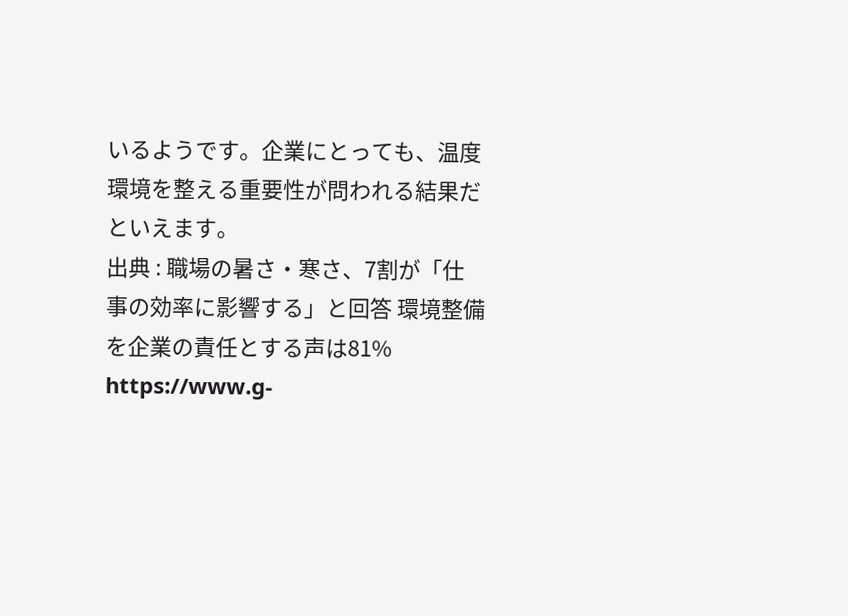いるようです。企業にとっても、温度環境を整える重要性が問われる結果だといえます。
出典 : 職場の暑さ・寒さ、7割が「仕事の効率に影響する」と回答 環境整備を企業の責任とする声は81% https://www.g-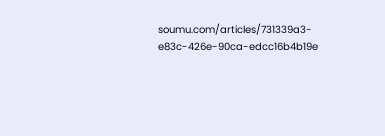soumu.com/articles/731339a3-e83c-426e-90ca-edcc16b4b19e